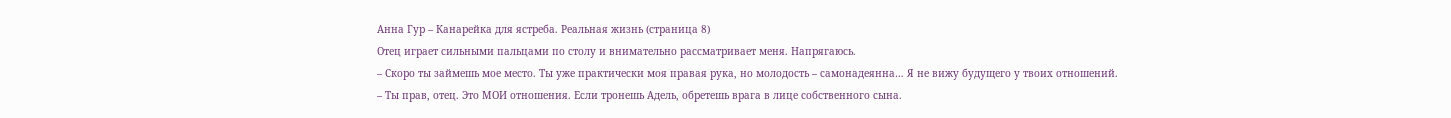Анна Гур – Канарейка для ястреба. Реальная жизнь (страница 8)
Отец играет сильными пальцами по столу и внимательно рассматривает меня. Напрягаюсь.
– Скоро ты займешь мое место. Ты уже практически моя правая рука, но молодость – самонадеянна… Я не вижу будущего у твоих отношений.
– Ты прав, отец. Это МОИ отношения. Если тронешь Адель, обретешь врага в лице собственного сына.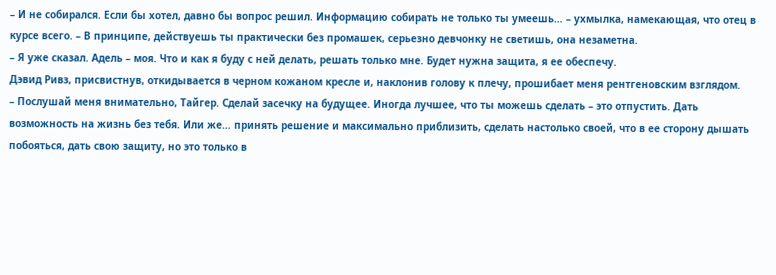– И не собирался. Если бы хотел, давно бы вопрос решил. Информацию собирать не только ты умеешь… – ухмылка, намекающая, что отец в курсе всего. – В принципе, действуешь ты практически без промашек, серьезно девчонку не светишь, она незаметна.
– Я уже сказал. Адель – моя. Что и как я буду с ней делать, решать только мне. Будет нужна защита, я ее обеспечу.
Дэвид Ривз, присвистнув, откидывается в черном кожаном кресле и, наклонив голову к плечу, прошибает меня рентгеновским взглядом.
– Послушай меня внимательно, Тайгер. Сделай засечку на будущее. Иногда лучшее, что ты можешь сделать – это отпустить. Дать возможность на жизнь без тебя. Или же… принять решение и максимально приблизить, сделать настолько своей, что в ее сторону дышать побояться, дать свою защиту, но это только в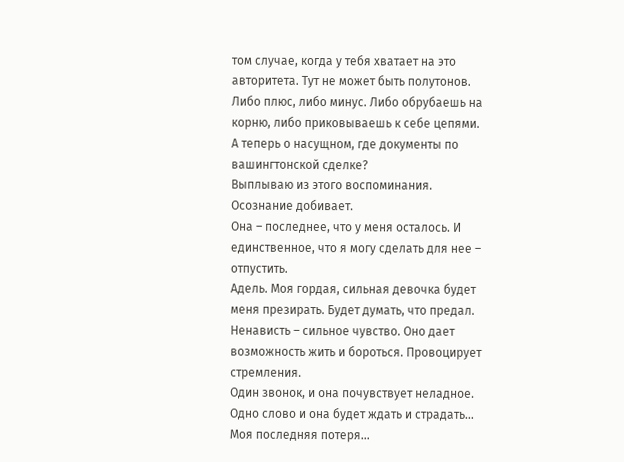том случае, когда у тебя хватает на это авторитета. Тут не может быть полутонов. Либо плюс, либо минус. Либо обрубаешь на корню, либо приковываешь к себе цепями. А теперь о насущном, где документы по вашингтонской сделке?
Выплываю из этого воспоминания.
Осознание добивает.
Она – последнее, что у меня осталось. И единственное, что я могу сделать для нее – отпустить.
Адель. Моя гордая, сильная девочка будет меня презирать. Будет думать, что предал. Ненависть – сильное чувство. Оно дает возможность жить и бороться. Провоцирует стремления.
Один звонок, и она почувствует неладное. Одно слово и она будет ждать и страдать…
Моя последняя потеря…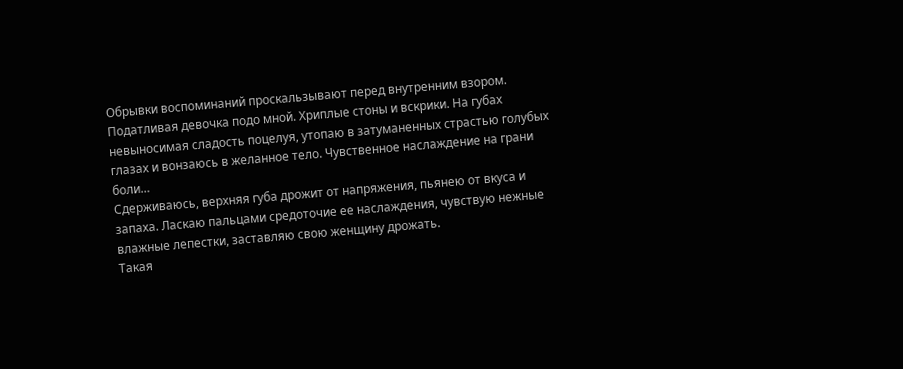Обрывки воспоминаний проскальзывают перед внутренним взором.
Податливая девочка подо мной. Хриплые стоны и вскрики. На губах невыносимая сладость поцелуя, утопаю в затуманенных страстью голубых глазах и вонзаюсь в желанное тело. Чувственное наслаждение на грани боли…
Сдерживаюсь, верхняя губа дрожит от напряжения, пьянею от вкуса и запаха. Ласкаю пальцами средоточие ее наслаждения, чувствую нежные влажные лепестки, заставляю свою женщину дрожать.
Такая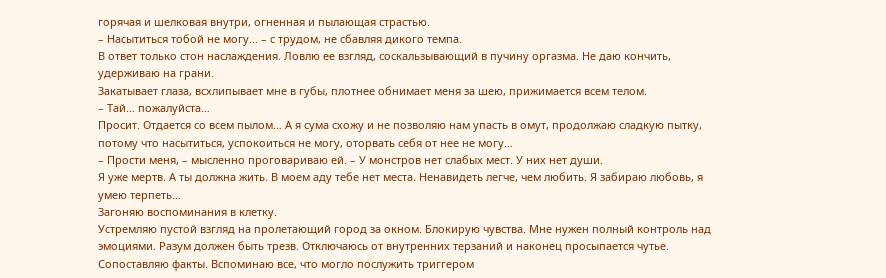горячая и шелковая внутри, огненная и пылающая страстью.
– Насытиться тобой не могу… – с трудом, не сбавляя дикого темпа.
В ответ только стон наслаждения. Ловлю ее взгляд, соскальзывающий в пучину оргазма. Не даю кончить, удерживаю на грани.
Закатывает глаза, всхлипывает мне в губы, плотнее обнимает меня за шею, прижимается всем телом.
– Тай… пожалуйста…
Просит. Отдается со всем пылом… А я сума схожу и не позволяю нам упасть в омут, продолжаю сладкую пытку, потому что насытиться, успокоиться не могу, оторвать себя от нее не могу…
– Прости меня, – мысленно проговариваю ей. – У монстров нет слабых мест. У них нет души.
Я уже мертв. А ты должна жить. В моем аду тебе нет места. Ненавидеть легче, чем любить. Я забираю любовь, я умею терпеть…
Загоняю воспоминания в клетку.
Устремляю пустой взгляд на пролетающий город за окном. Блокирую чувства. Мне нужен полный контроль над эмоциями. Разум должен быть трезв. Отключаюсь от внутренних терзаний и наконец просыпается чутье. Сопоставляю факты. Вспоминаю все, что могло послужить триггером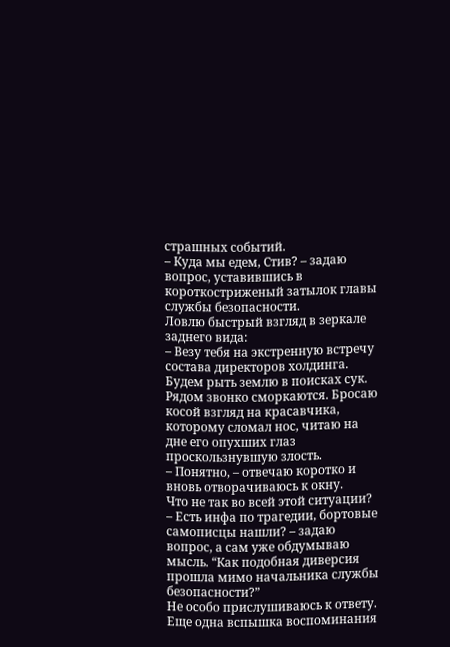страшных событий.
– Куда мы едем, Стив? – задаю вопрос, уставившись в короткостриженый затылок главы службы безопасности.
Ловлю быстрый взгляд в зеркале заднего вида:
– Везу тебя на экстренную встречу состава директоров холдинга. Будем рыть землю в поисках сук.
Рядом звонко сморкаются. Бросаю косой взгляд на красавчика, которому сломал нос, читаю на дне его опухших глаз проскользнувшую злость.
– Понятно, – отвечаю коротко и вновь отворачиваюсь к окну.
Что не так во всей этой ситуации?
– Есть инфа по трагедии, бортовые самописцы нашли? – задаю вопрос, а сам уже обдумываю мысль. “Как подобная диверсия прошла мимо начальника службы безопасности?”
Не особо прислушиваюсь к ответу. Еще одна вспышка воспоминания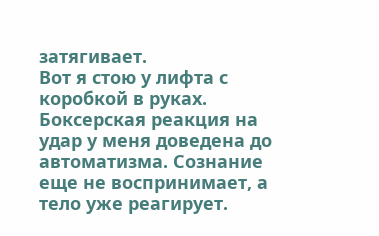затягивает.
Вот я стою у лифта с коробкой в руках. Боксерская реакция на удар у меня доведена до автоматизма. Сознание еще не воспринимает, а тело уже реагирует.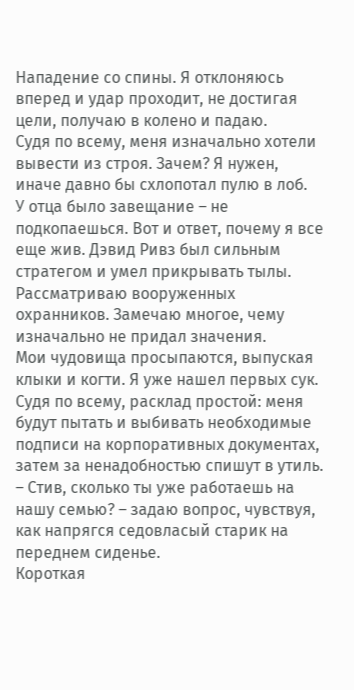Нападение со спины. Я отклоняюсь вперед и удар проходит, не достигая цели, получаю в колено и падаю.
Судя по всему, меня изначально хотели вывести из строя. Зачем? Я нужен, иначе давно бы схлопотал пулю в лоб.
У отца было завещание – не подкопаешься. Вот и ответ, почему я все еще жив. Дэвид Ривз был сильным стратегом и умел прикрывать тылы.
Рассматриваю вооруженных охранников. Замечаю многое, чему изначально не придал значения.
Мои чудовища просыпаются, выпуская клыки и когти. Я уже нашел первых сук. Судя по всему, расклад простой: меня будут пытать и выбивать необходимые подписи на корпоративных документах, затем за ненадобностью спишут в утиль.
– Стив, сколько ты уже работаешь на нашу семью? – задаю вопрос, чувствуя, как напрягся седовласый старик на переднем сиденье.
Короткая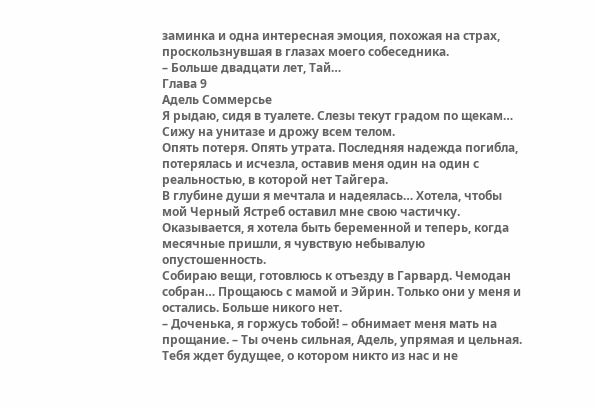заминка и одна интересная эмоция, похожая на страх, проскользнувшая в глазах моего собеседника.
– Больше двадцати лет, Тай…
Глава 9
Адель Соммерсье
Я рыдаю, сидя в туалете. Слезы текут градом по щекам… Сижу на унитазе и дрожу всем телом.
Опять потеря. Опять утрата. Последняя надежда погибла, потерялась и исчезла, оставив меня один на один с реальностью, в которой нет Тайгера.
В глубине души я мечтала и надеялась… Хотела, чтобы мой Черный Ястреб оставил мне свою частичку. Оказывается, я хотела быть беременной и теперь, когда месячные пришли, я чувствую небывалую опустошенность.
Собираю вещи, готовлюсь к отъезду в Гарвард. Чемодан собран… Прощаюсь с мамой и Эйрин. Только они у меня и остались. Больше никого нет.
– Доченька, я горжусь тобой! – обнимает меня мать на прощание. – Ты очень сильная, Адель, упрямая и цельная. Тебя ждет будущее, о котором никто из нас и не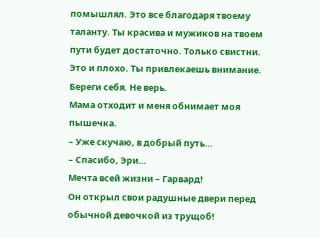помышлял. Это все благодаря твоему таланту. Ты красива и мужиков на твоем пути будет достаточно. Только свистни. Это и плохо. Ты привлекаешь внимание. Береги себя. Не верь.
Мама отходит и меня обнимает моя пышечка.
– Уже скучаю, в добрый путь…
– Спасибо, Эри…
Мечта всей жизни – Гарвард!
Он открыл свои радушные двери перед обычной девочкой из трущоб!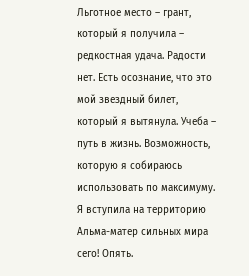Льготное место – грант, который я получила – редкостная удача. Радости нет. Есть осознание, что это мой звездный билет, который я вытянула. Учеба – путь в жизнь. Возможность, которую я собираюсь использовать по максимуму.
Я вступила на территорию Альма-матер сильных мира сего! Опять.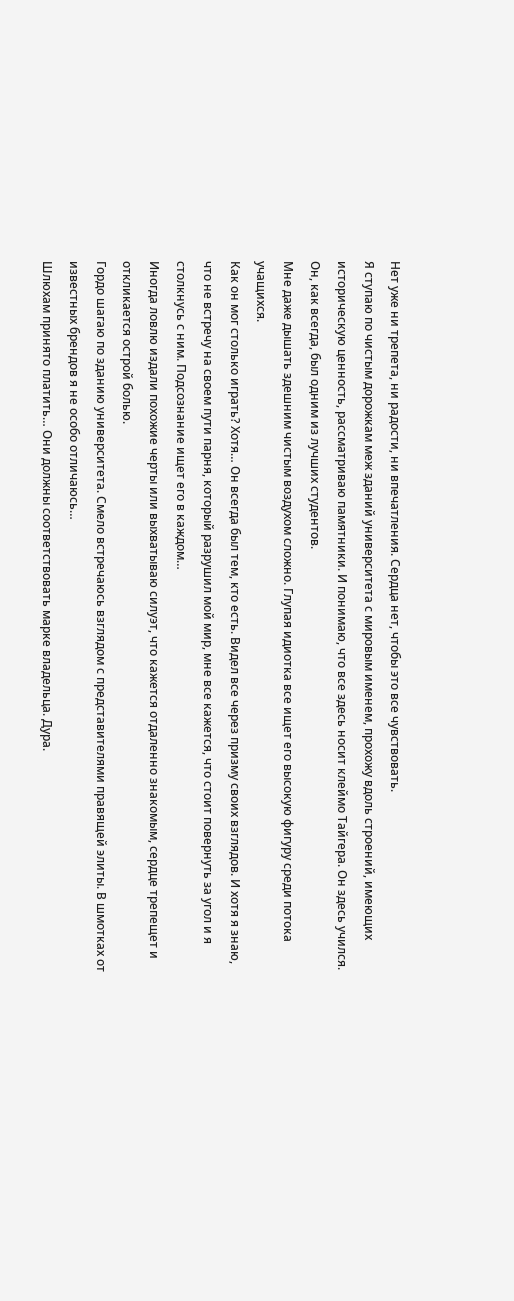Нет уже ни трепета, ни радости, ни впечатления. Сердца нет, чтобы это все чувствовать.
Я ступаю по чистым дорожкам меж зданий университета с мировым именем, прохожу вдоль строений, имеющих историческую ценность, рассматриваю памятники. И понимаю, что все здесь носит клеймо Тайгера. Он здесь учился. Он, как всегда, был одним из лучших студентов.
Мне даже дышать здешним чистым воздухом сложно. Глупая идиотка все ищет его высокую фигуру среди потока учащихся.
Как он мог столько играть? Хотя… Он всегда был тем, кто есть. Видел все через призму своих взглядов. И хотя я знаю, что не встречу на своем пути парня, который разрушил мой мир, мне все кажется, что стоит повернуть за угол и я столкнусь с ним. Подсознание ищет его в каждом…
Иногда ловлю издали похожие черты или выхватываю силуэт, что кажется отдаленно знакомым, сердце трепещет и откликается острой болью.
Гордо шагаю по зданию университета. Смело встречаюсь взглядом с представителями правящей элиты. В шмотках от известных брендов я не особо отличаюсь…
Шлюхам принято платить… Они должны соответствовать марке владельца. Дура.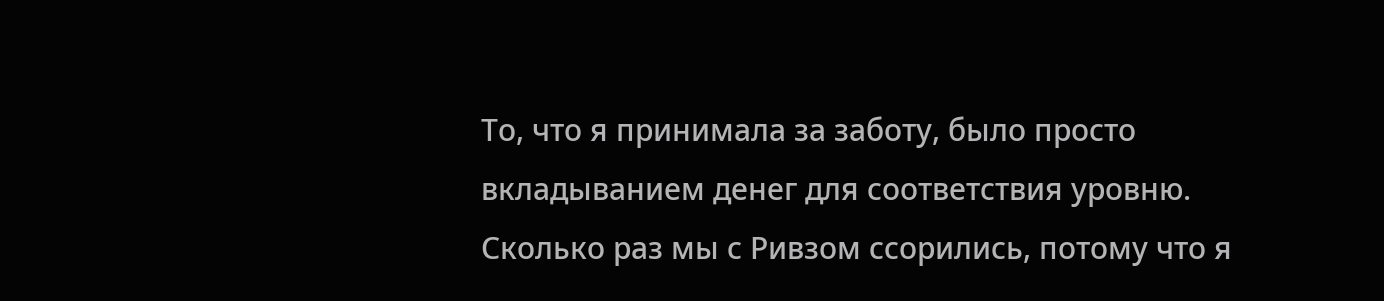То, что я принимала за заботу, было просто вкладыванием денег для соответствия уровню.
Сколько раз мы с Ривзом ссорились, потому что я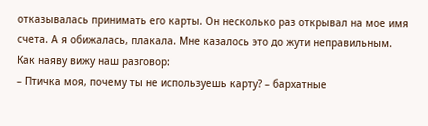отказывалась принимать его карты. Он несколько раз открывал на мое имя счета. А я обижалась, плакала. Мне казалось это до жути неправильным.
Как наяву вижу наш разговор:
– Птичка моя, почему ты не используешь карту? – бархатные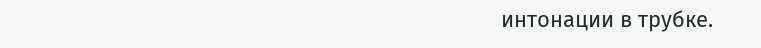интонации в трубке.